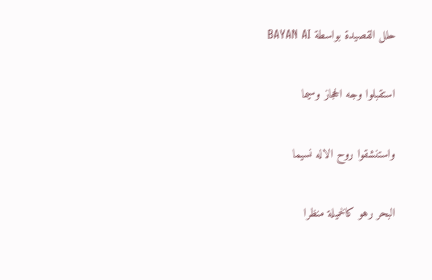حلل القصيدة بواسطة BAYAN AI

استقبلوا وجه الحجاز وسيما

واستنشقوا روح الاله نسيما

البحر رهو كالخميلة منظرا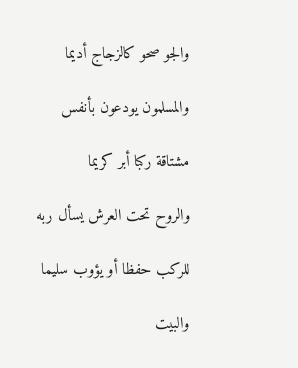والجو صحو كالزجاج أديما

والمسلمون يودعون بأنفس

مشتاقة ركبا أبر كريما

والروح تحت العرش يسأل ربه

للركب حفظا أو يؤوب سليما

والبيت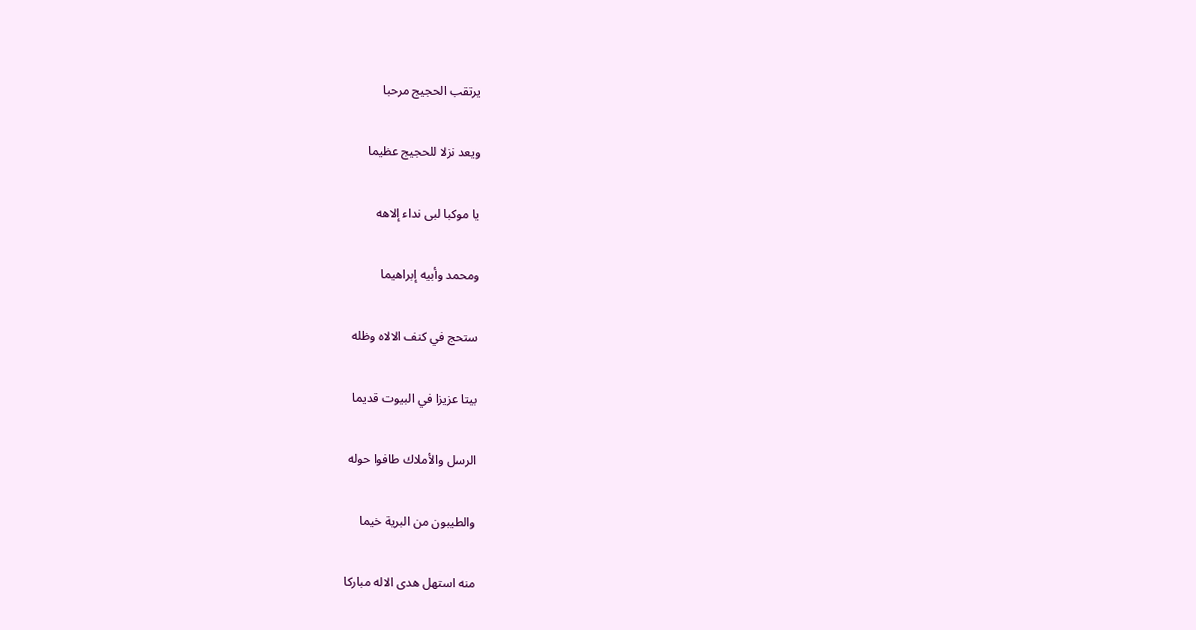يرتقب الحجيج مرحبا

ويعد نزلا للحجيج عظيما

يا موكبا لبى نداء إلاهه

ومحمد وأبيه إبراهيما

ستحج في كنف الالاه وظله

بيتا عزيزا في البيوت قديما

الرسل والأملاك طافوا حوله

والطيبون من البرية خيما

منه استهل هدى الاله مباركا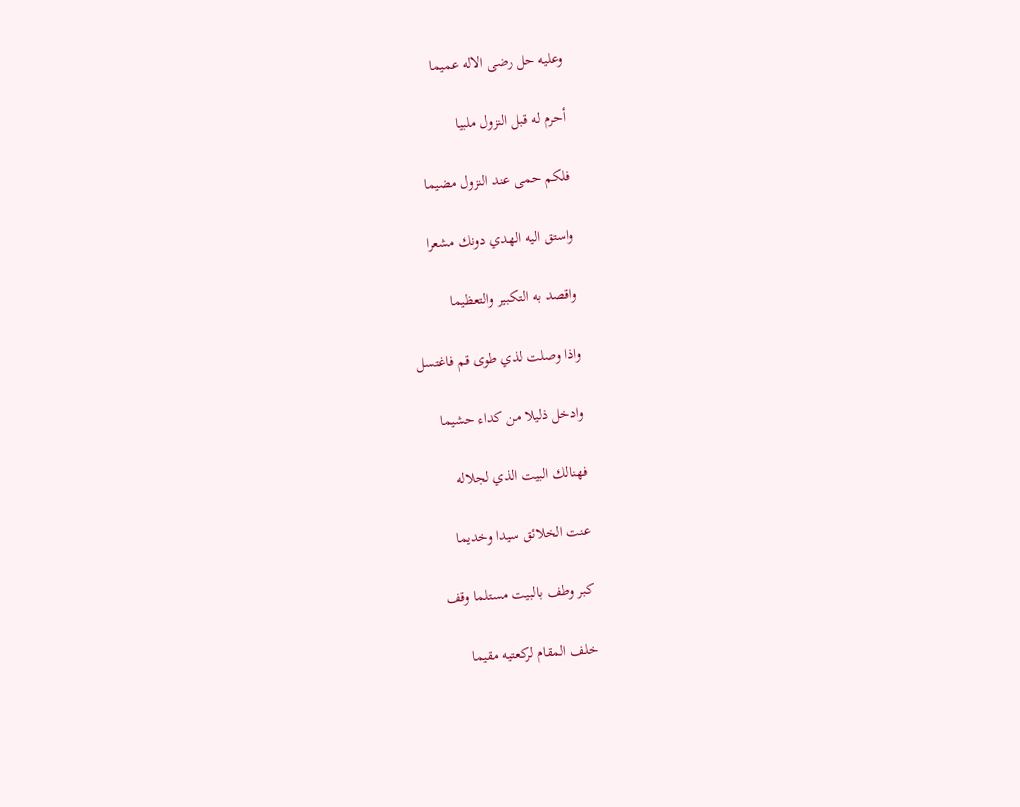وعليه حل رضى الاله عميما

أحرم له قبل النزول ملبيا

فلكم حمى عند النزول مضيما

واستق اليه الهدي دونك مشعرا

واقصد به التكبير والتعظيما

واذا وصلت لذي طوى قم فاغتسل

وادخل ذليلا من كداء حشيما

فهنالك البيت الذي لجلاله

عنت الخلائق سيدا وخديما

كبر وطف بالبيت مستلما وقف

خلف المقام لركعتيه مقيما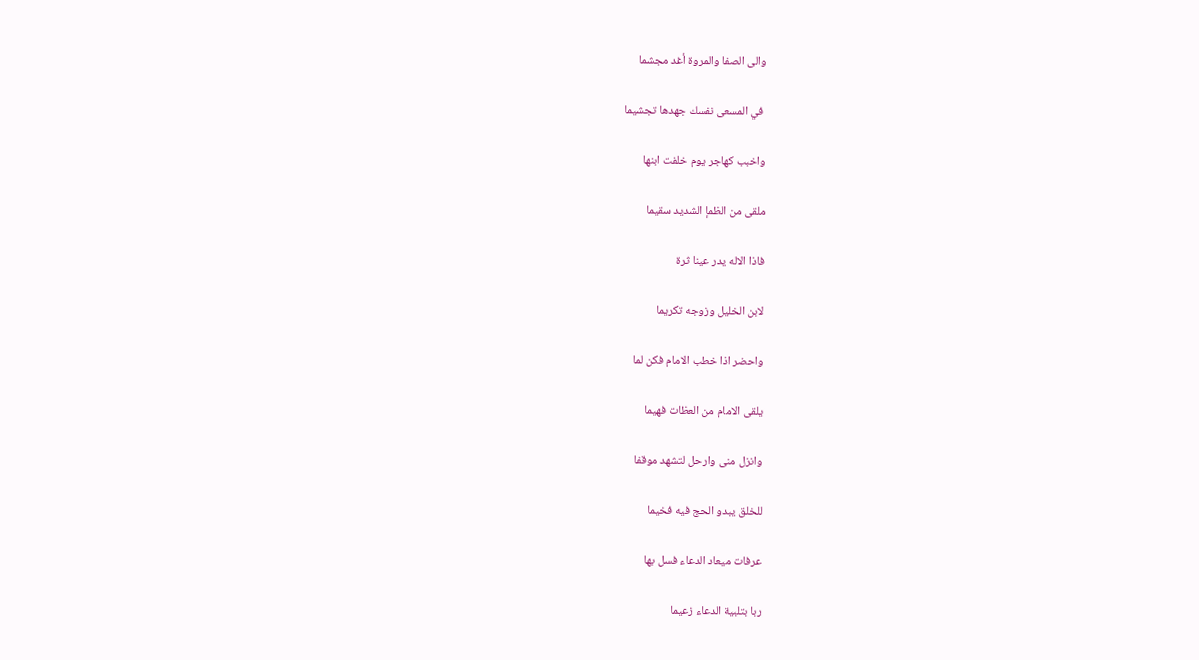والى الصفا والمروة أغد مجشما

 في المسعى نفسك جهدها تجشيما

واخبب كهاجر يوم خلفت ابنها

ملقى من الظمإ الشديد سقيما

فاذا الاله يدر عينا ثرة

لابن الخليل وزوجه تكريما

واحضر اذا خطب الامام فكن لما

يلقى الامام من العظات فهيما

وانزل منى وارحل لتشهد موقفا

للخلق يبدو الحج فيه فخيما

عرفات ميعاد الدعاء فسل بها

ربا بتلبية الدعاء زعيما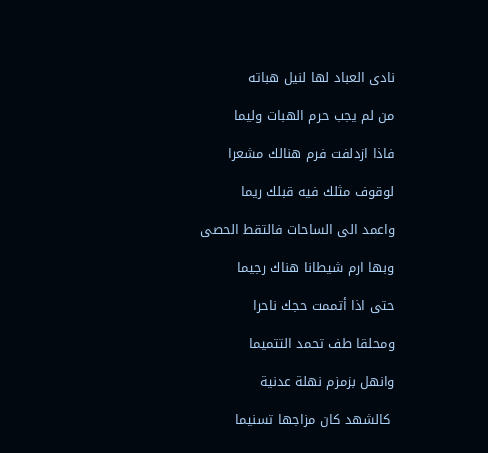نادى العباد لها لنيل هباته

من لم يجب حرم الهبات وليما

فاذا ازدلفت فرم هنالك مشعرا

لوقوف مثلك فيه قبلك ريما

واعمد الى الساحات فالتقط الحصى

وبها ارم شيطانا هناك رجيما

حتى اذا أتممت حجك ناحرا

ومحلقا طف تحمد التتميما

وانهل بزمزم نهلة عدنية

 كالشهد كان مزاجها تسنيما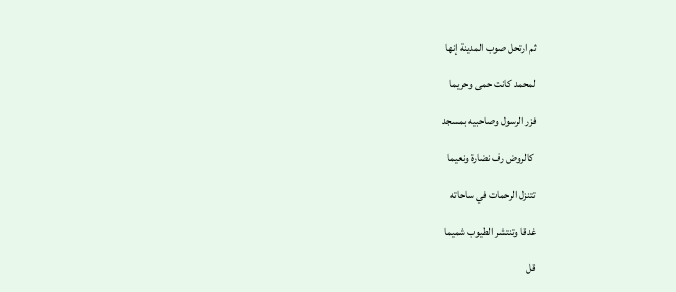ثم ارتحل صوب المدينة إنها

لمحمد كانت حمى وحريما

فزر الرسول وصاحبيه بمسجد

 كالروض رف نضارة ونعيما

تتنزل الرحمات في ساحاته

غدقا وتنتشر الطيوب شميما

قل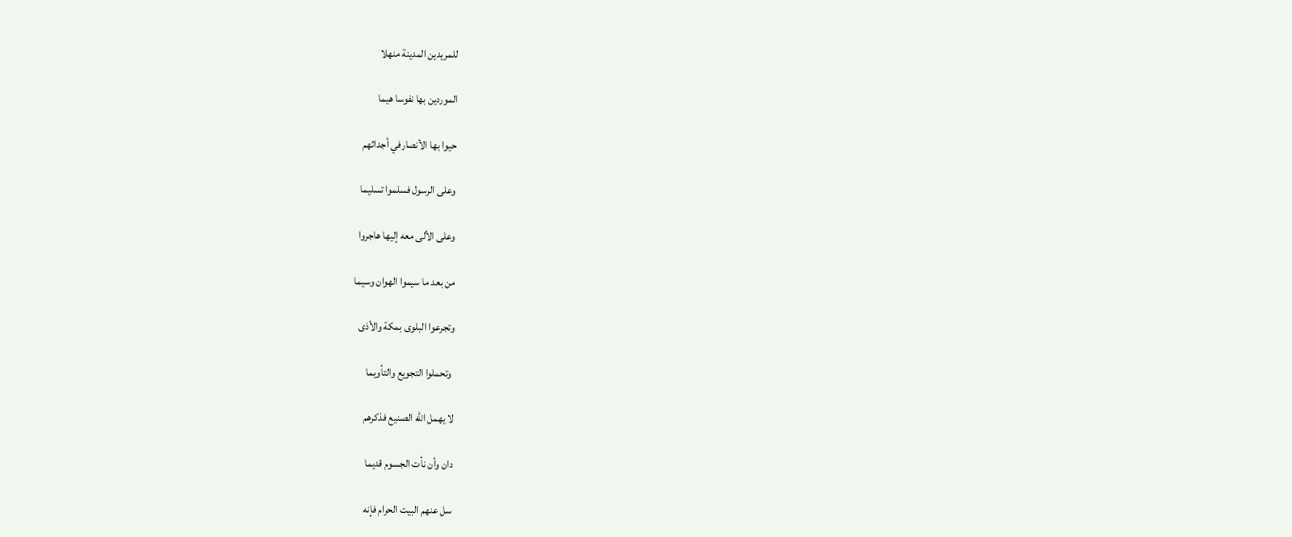للمريدين المدينة منهلا

الموردين بها نفوسا هيما

حيوا بها الأنصارفي أجداثهم

وعلى الرسول فسلموا تسليما

وعلى الألى معه إليها هاجروا

من بعد ما سيموا الهوان وسيما

وتجرعوا البلوى بمكة والأذى

 وتحملوا التجويع والتأويما

لا يهمل الله الصنيع فذكرهم

دان وأن نأت الجسوم قديما

سل عنهم البيت الحرام فإنه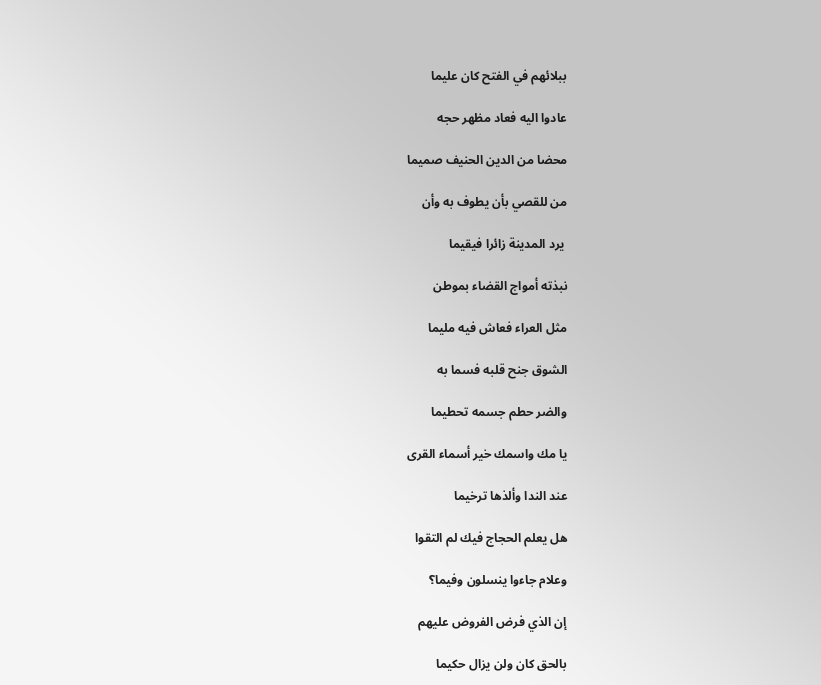ببلائهم في الفتح كان عليما

عادوا اليه فعاد مظهر حجه

محضا من الدين الحنيف صميما

من للقصي بأن يطوف به وأن

 يرد المدينة زائرا فيقيما

نبذته أمواج القضاء بموطن

مثل العراء فعاش فيه مليما

الشوق جنح قلبه فسما به

والضر حطم جسمه تحطيما

يا مك واسمك خير أسماء القرى

عند الندا وألذها ترخيما

هل يعلم الحجاج فيك لم التقوا

وعلام جاءوا ينسلون وفيما؟

إن الذي فرض الفروض عليهم

بالحق كان ولن يزال حكيما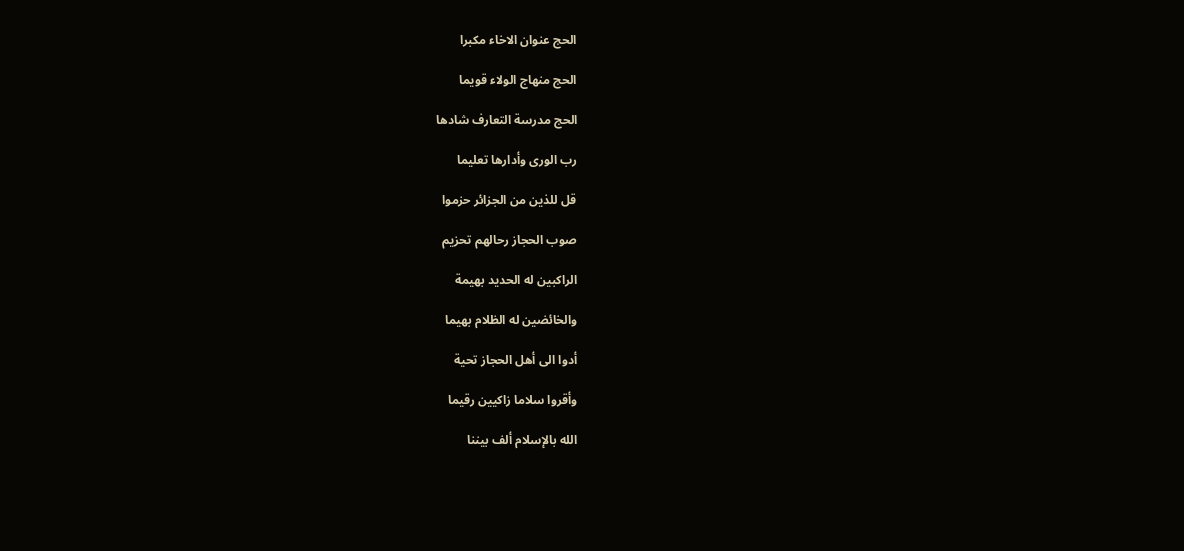الحج عنوان الاخاء مكبرا

الحج منهاج الولاء قويما

الحج مدرسة التعارف شادها

رب الورى وأدارها تعليما

قل للذين من الجزائر حزموا

صوب الحجاز رحالهم تحزيم

الراكبين له الحديد بهيمة

والخائضين له الظلام بهيما

أدوا الى أهل الحجاز تحية

وأقروا سلاما زاكيين رقيما

الله بالإسلام ألف بيننا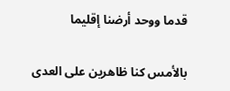قدما ووحد أرضنا إقليما

بالأمس كنا ظاهرين على العدى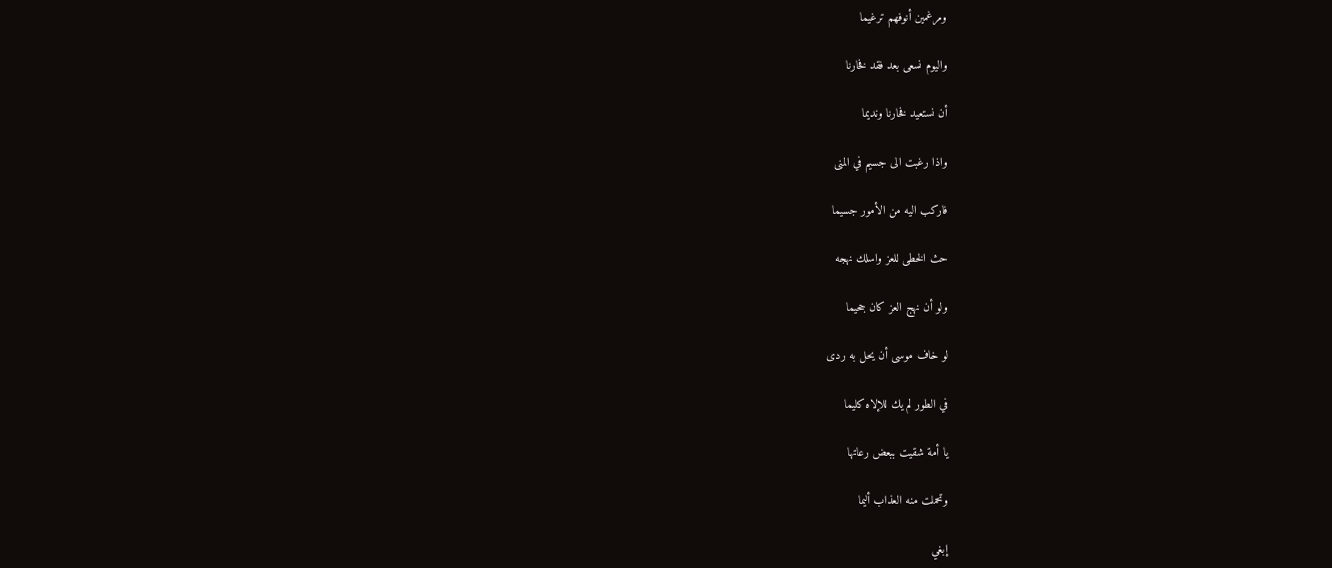ومرغمين أنوفهم ترغيما

واليوم نسعى بعد فقد فخارنا

أن نستعيد فخارنا ونديما

واذا رغبت الى جسيم في المنى

فاركب اليه من الأمور جسيما

حث الخطى للعز واسلك نهجه

ولو أن نهج العز كان جحيما

لو خاف موسى أن يحل به ردى

في الطور لم يك للإلاه كليما

يا أمة شقيت ببعض رعاتها

وتحملت منه العذاب أليما

إبغي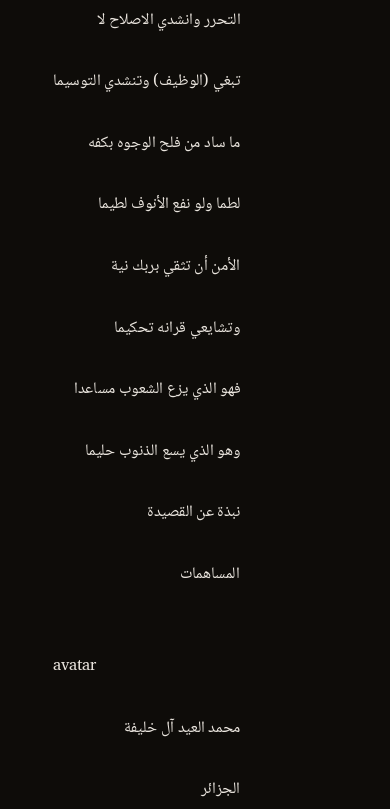التحرر وانشدي الاصلاح لا

تبغي (الوظيف) وتنشدي التوسيما

ما ساد من فلح الوجوه بكفه

لطما ولو نفع الأنوف لطيما

الأمن أن تثقي بربك نية

وتشايعي قرانه تحكيما

فهو الذي يزع الشعوب مساعدا

وهو الذي يسع الذنوب حليما

نبذة عن القصيدة

المساهمات


avatar

محمد العيد آل خليفة

الجزائر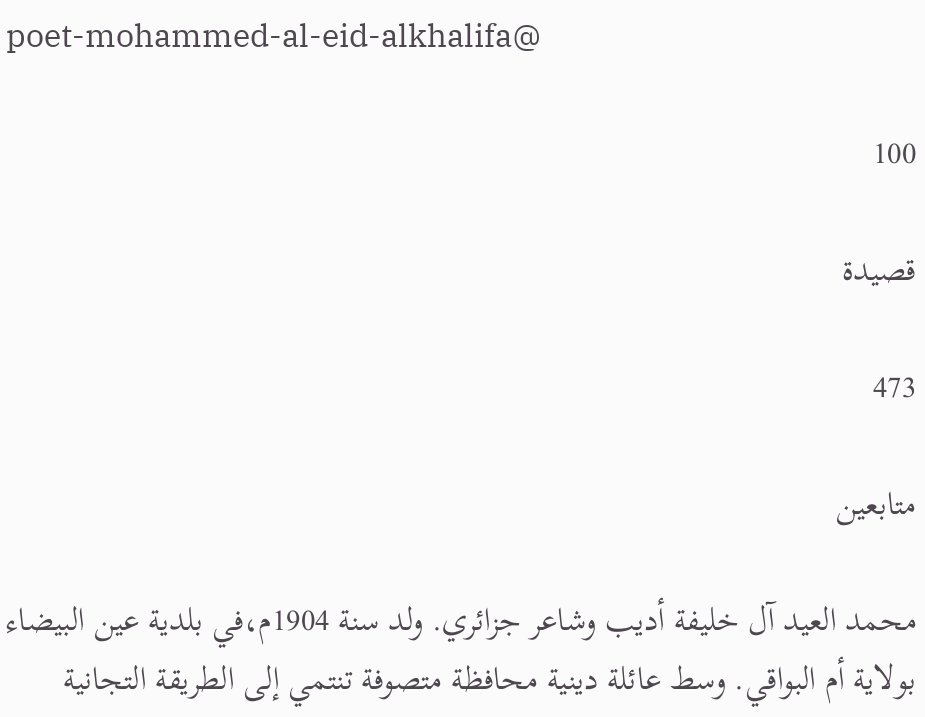poet-mohammed-al-eid-alkhalifa@

100

قصيدة

473

متابعين

محمد العيد آل خليفة أديب وشاعر جزائري. ولد سنة 1904م،في بلدية عين البيضاء بولاية أم البواقي. وسط عائلة دينية محافظة متصوفة تنتمي إلى الطريقة التجانية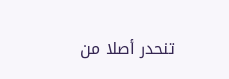تنحدر أصلا من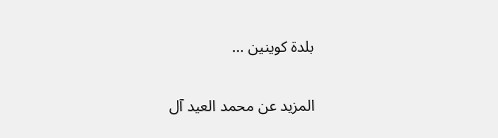بلدة كوينين ...

المزيد عن محمد العيد آل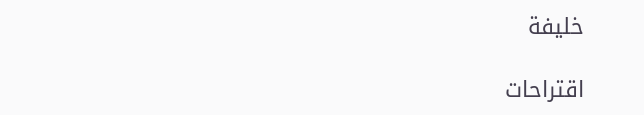خليفة

اقتراحات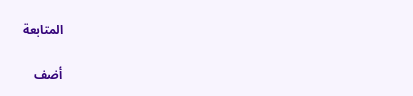المتابعة

أضف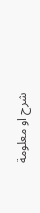شرح او معلومة